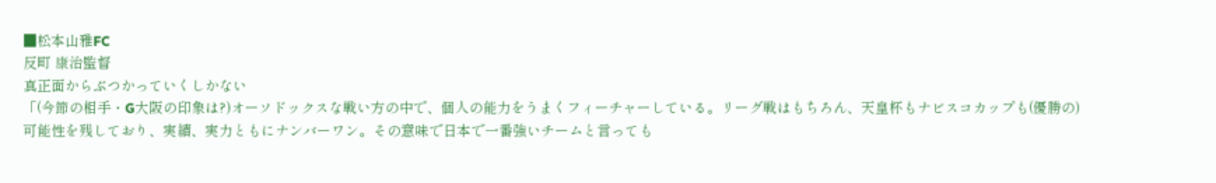■松本山雅FC
反町 康治監督
真正面からぶつかっていくしかない
「(今節の相手・G大阪の印象は?)オーソドックスな戦い方の中で、個人の能力をうまくフィーチャーしている。リーグ戦はもちろん、天皇杯もナビスコカップも(優勝の)可能性を残しており、実績、実力ともにナンバーワン。その意味で日本で一番強いチームと言っても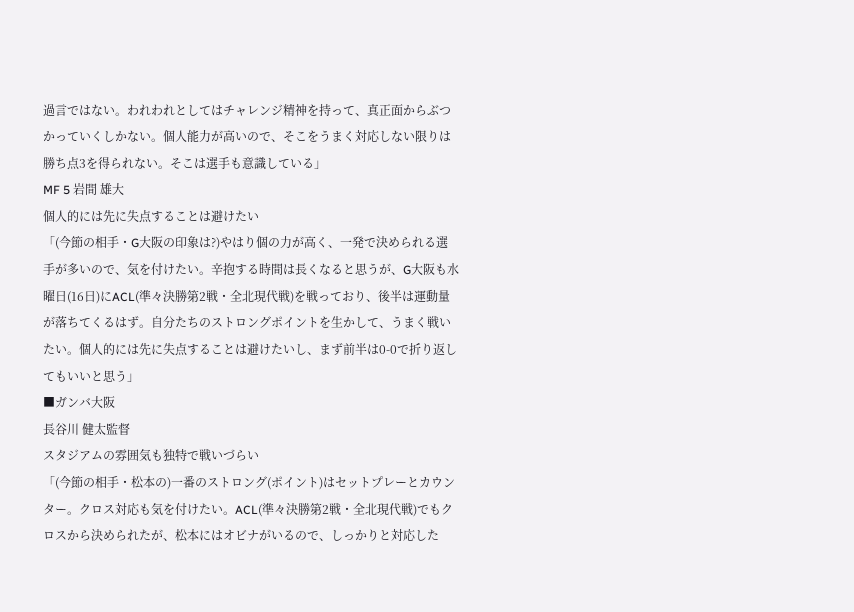過言ではない。われわれとしてはチャレンジ精神を持って、真正面からぶつかっていくしかない。個人能力が高いので、そこをうまく対応しない限りは勝ち点3を得られない。そこは選手も意識している」
MF 5 岩間 雄大
個人的には先に失点することは避けたい
「(今節の相手・G大阪の印象は?)やはり個の力が高く、一発で決められる選手が多いので、気を付けたい。辛抱する時間は長くなると思うが、G大阪も水曜日(16日)にACL(準々決勝第2戦・全北現代戦)を戦っており、後半は運動量が落ちてくるはず。自分たちのストロングポイントを生かして、うまく戦いたい。個人的には先に失点することは避けたいし、まず前半は0-0で折り返してもいいと思う」
■ガンバ大阪
長谷川 健太監督
スタジアムの雰囲気も独特で戦いづらい
「(今節の相手・松本の)一番のストロング(ポイント)はセットプレーとカウンター。クロス対応も気を付けたい。ACL(準々決勝第2戦・全北現代戦)でもクロスから決められたが、松本にはオビナがいるので、しっかりと対応した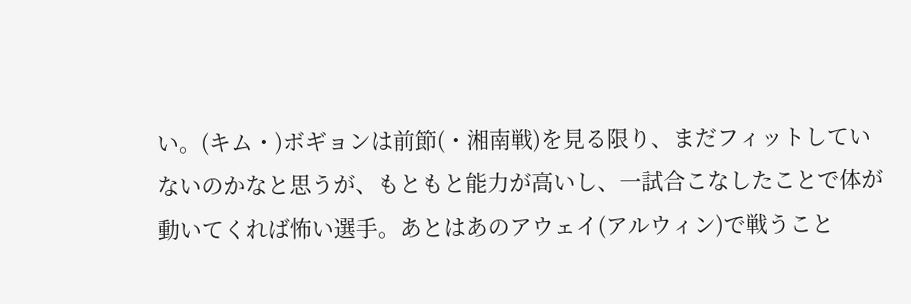い。(キム・)ボギョンは前節(・湘南戦)を見る限り、まだフィットしていないのかなと思うが、もともと能力が高いし、一試合こなしたことで体が動いてくれば怖い選手。あとはあのアウェイ(アルウィン)で戦うこと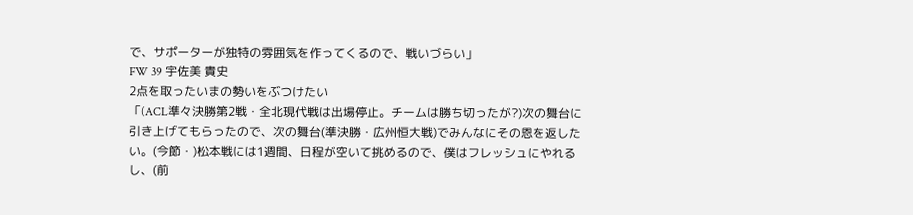で、サポーターが独特の雰囲気を作ってくるので、戦いづらい」
FW 39 宇佐美 貴史
2点を取ったいまの勢いをぶつけたい
「(ACL準々決勝第2戦・全北現代戦は出場停止。チームは勝ち切ったが?)次の舞台に引き上げてもらったので、次の舞台(準決勝・広州恒大戦)でみんなにその恩を返したい。(今節・)松本戦には1週間、日程が空いて挑めるので、僕はフレッシュにやれるし、(前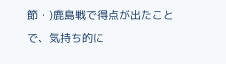節・)鹿島戦で得点が出たことで、気持ち的に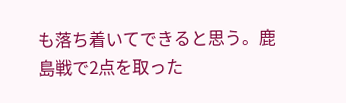も落ち着いてできると思う。鹿島戦で2点を取った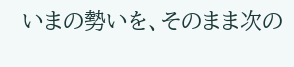いまの勢いを、そのまま次の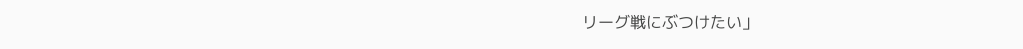リーグ戦にぶつけたい」